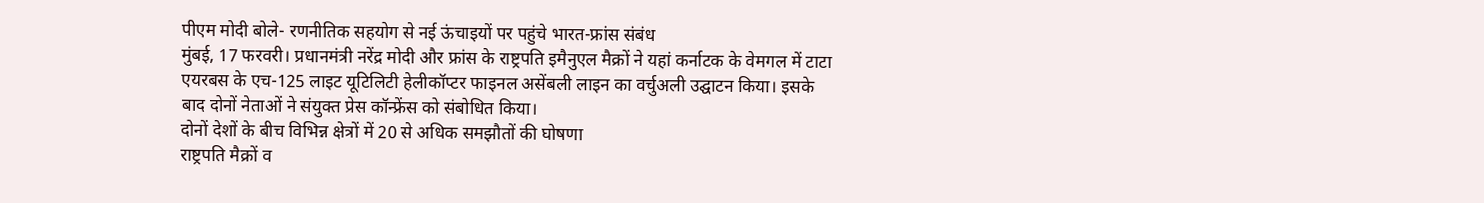पीएम मोदी बोले- रणनीतिक सहयोग से नई ऊंचाइयों पर पहुंचे भारत-फ्रांस संबंध
मुंबई, 17 फरवरी। प्रधानमंत्री नरेंद्र मोदी और फ्रांस के राष्ट्रपति इमैनुएल मैक्रों ने यहां कर्नाटक के वेमगल में टाटा एयरबस के एच-125 लाइट यूटिलिटी हेलीकॉप्टर फाइनल असेंबली लाइन का वर्चुअली उद्घाटन किया। इसके बाद दोनों नेताओं ने संयुक्त प्रेस कॉन्फ्रेंस को संबोधित किया।
दोनों देशों के बीच विभिन्न क्षेत्रों में 20 से अधिक समझौतों की घोषणा
राष्ट्रपति मैक्रों व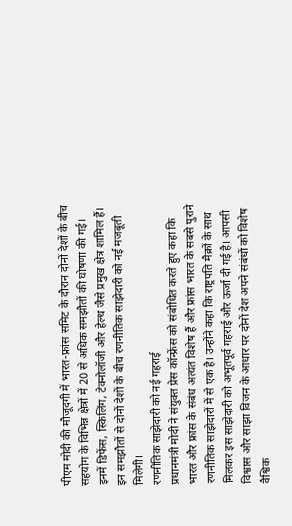पीएम मोदी की मौजूदगी में भारत-फ्रांस समिट के दौरान दोनों देशों के बीच सहयोग के विभिन्न क्षेत्रों में 20 से अधिक समझौतों की घोषणा की गई। इनमें डिफेंस, स्किलिंग, टेक्नोलॉजी और हेल्थ जैसे प्रमुख क्षेत्र शामिल हैं। इन समझौतों से दोनों देशों के बीच रणनीतिक साझेदारी को नई मजबूती मिलेगी।
रणनीतिक साझेदारी को नई गहराई
प्रधानमंत्री मोदी ने संयुक्त प्रेस कॉन्फ्रेंस को संबोधित करते हुए कहा कि भारत और फ्रांस के संबंध अत्यंत विशेष हैं और फ्रांस भारत के सबसे पुराने रणनीतिक साझेदारों में से एक है। उन्होंने कहा कि राष्ट्रपति मैक्रों के साथ मिलकर इस साझेदारी को अभूतपूर्व गहराई और ऊर्जा दी गई है। आपसी विश्वास और साझा विजन के आधार पर दोनों देश अपने संबंधों को विशेष वैश्विक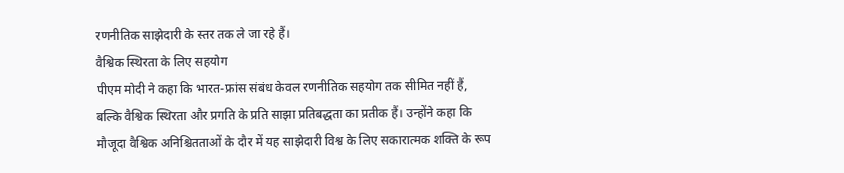रणनीतिक साझेदारी के स्तर तक ले जा रहे हैं।
वैश्विक स्थिरता के लिए सहयोग
पीएम मोदी ने कहा कि भारत-फ्रांस संबंध केवल रणनीतिक सहयोग तक सीमित नहीं हैं, बल्कि वैश्विक स्थिरता और प्रगति के प्रति साझा प्रतिबद्धता का प्रतीक हैं। उन्होंने कहा कि मौजूदा वैश्विक अनिश्चितताओं के दौर में यह साझेदारी विश्व के लिए सकारात्मक शक्ति के रूप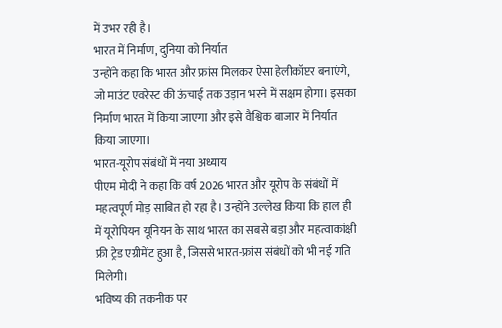में उभर रही है।
भारत में निर्माण, दुनिया को निर्यात
उन्होंने कहा कि भारत और फ्रांस मिलकर ऐसा हेलीकॉप्टर बनाएंगे, जो माउंट एवरेस्ट की ऊंचाई तक उड़ान भरने में सक्षम होगा। इसका निर्माण भारत में किया जाएगा और इसे वैश्विक बाजार में निर्यात किया जाएगा।
भारत-यूरोप संबंधों में नया अध्याय
पीएम मोदी ने कहा कि वर्ष 2026 भारत और यूरोप के संबंधों में महत्वपूर्ण मोड़ साबित हो रहा है। उन्होंने उल्लेख किया कि हाल ही में यूरोपियन यूनियन के साथ भारत का सबसे बड़ा और महत्वाकांक्षी फ्री ट्रेड एग्रीमेंट हुआ है, जिससे भारत-फ्रांस संबंधों को भी नई गति मिलेगी।
भविष्य की तकनीक पर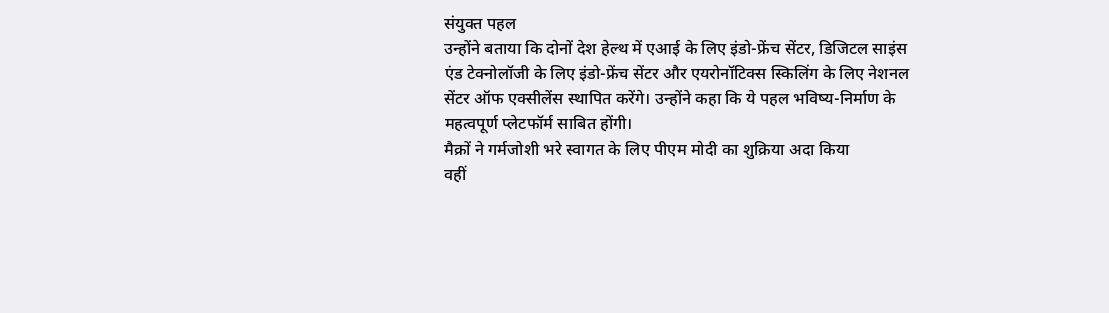संयुक्त पहल
उन्होंने बताया कि दोनों देश हेल्थ में एआई के लिए इंडो-फ्रेंच सेंटर, डिजिटल साइंस एंड टेक्नोलॉजी के लिए इंडो-फ्रेंच सेंटर और एयरोनॉटिक्स स्किलिंग के लिए नेशनल सेंटर ऑफ एक्सीलेंस स्थापित करेंगे। उन्होंने कहा कि ये पहल भविष्य-निर्माण के महत्वपूर्ण प्लेटफॉर्म साबित होंगी।
मैक्रों ने गर्मजोशी भरे स्वागत के लिए पीएम मोदी का शुक्रिया अदा किया
वहीं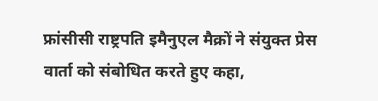फ्रांसीसी राष्ट्रपति इमैनुएल मैक्रों ने संयुक्त प्रेस वार्ता को संबोधित करते हुए कहा,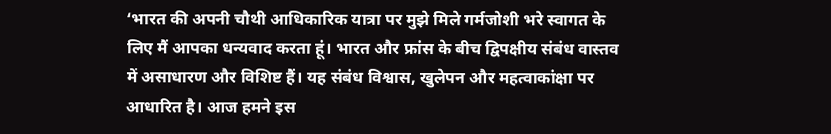‘भारत की अपनी चौथी आधिकारिक यात्रा पर मुझे मिले गर्मजोशी भरे स्वागत के लिए मैं आपका धन्यवाद करता हूं। भारत और फ्रांस के बीच द्विपक्षीय संबंध वास्तव में असाधारण और विशिष्ट हैं। यह संबंध विश्वास, खुलेपन और महत्वाकांक्षा पर आधारित है। आज हमने इस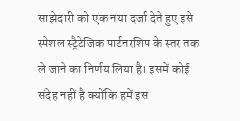साझेदारी को एक नया दर्जा देते हुए इसे स्पेशल स्ट्रैटेजिक पार्टनरशिप के स्तर तक ले जाने का निर्णय लिया है। इसमें कोई संदेह नहीं है क्योंकि हमें इस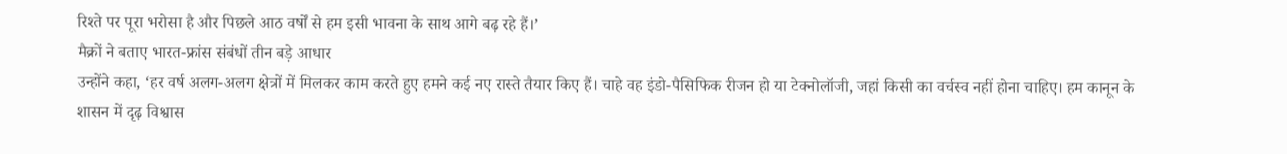रिश्ते पर पूरा भरोसा है और पिछले आठ वर्षों से हम इसी भावना के साथ आगे बढ़ रहे हैं।’
मैक्रों ने बताए भारत-फ्रांस संबंधों तीन बड़े आधार
उन्होंने कहा, ‘हर वर्ष अलग-अलग क्षेत्रों में मिलकर काम करते हुए हमने कई नए रास्ते तैयार किए हैं। चाहे वह इंडो-पैसिफिक रीजन हो या टेक्नोलॉजी, जहां किसी का वर्चस्व नहीं होना चाहिए। हम कानून के शासन में दृढ़ विश्वास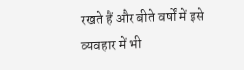रखते हैं और बीते वर्षों में इसे व्यवहार में भी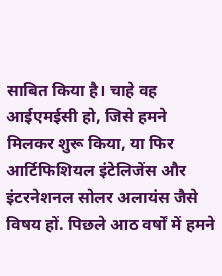साबित किया है। चाहे वह आईएमईसी हो, जिसे हमने मिलकर शुरू किया, या फिर आर्टिफिशियल इंटेलिजेंस और इंटरनेशनल सोलर अलायंस जैसे विषय हों. पिछले आठ वर्षों में हमने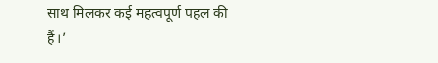साथ मिलकर कई महत्वपूर्ण पहल की हैं।’